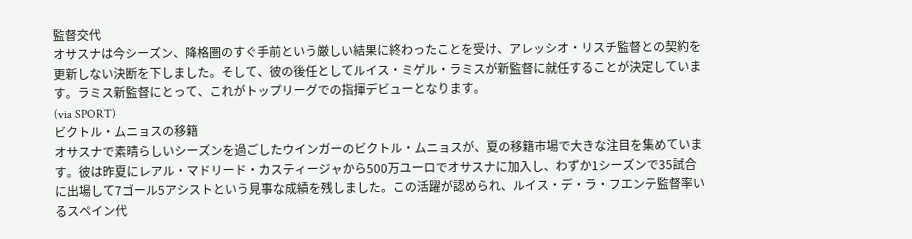監督交代
オサスナは今シーズン、降格圏のすぐ手前という厳しい結果に終わったことを受け、アレッシオ・リスチ監督との契約を更新しない決断を下しました。そして、彼の後任としてルイス・ミゲル・ラミスが新監督に就任することが決定しています。ラミス新監督にとって、これがトップリーグでの指揮デビューとなります。
(via SPORT)
ビクトル・ムニョスの移籍
オサスナで素晴らしいシーズンを過ごしたウインガーのビクトル・ムニョスが、夏の移籍市場で大きな注目を集めています。彼は昨夏にレアル・マドリード・カスティージャから500万ユーロでオサスナに加入し、わずか1シーズンで35試合に出場して7ゴール5アシストという見事な成績を残しました。この活躍が認められ、ルイス・デ・ラ・フエンテ監督率いるスペイン代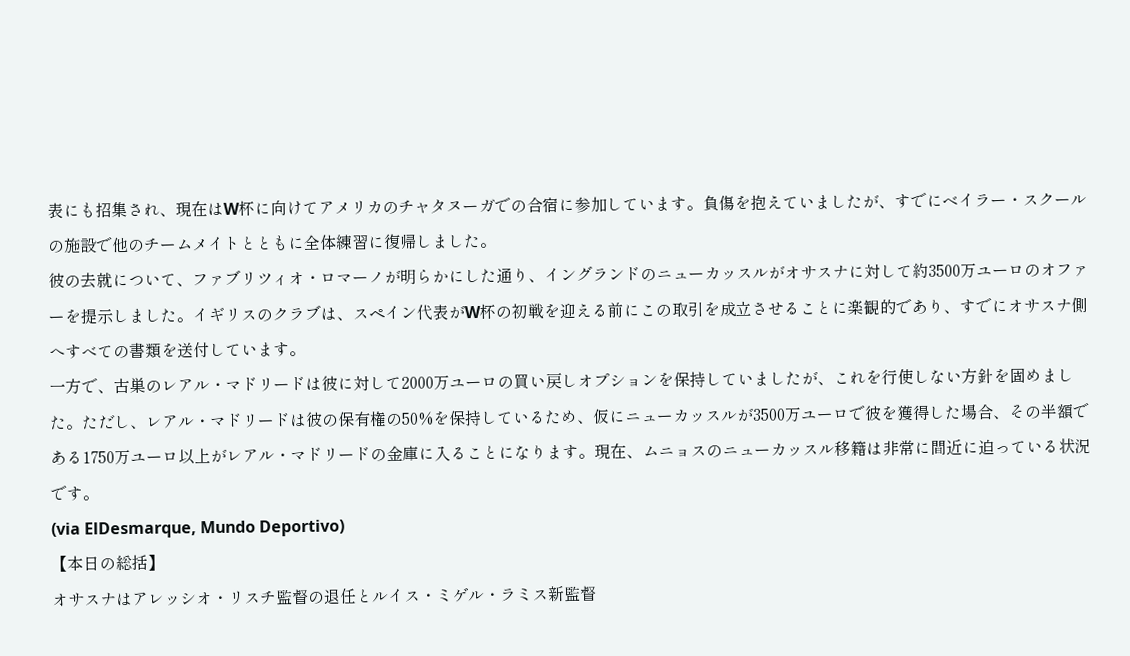表にも招集され、現在はW杯に向けてアメリカのチャタヌーガでの合宿に参加しています。負傷を抱えていましたが、すでにベイラー・スクールの施設で他のチームメイトとともに全体練習に復帰しました。
彼の去就について、ファブリツィオ・ロマーノが明らかにした通り、イングランドのニューカッスルがオサスナに対して約3500万ユーロのオファーを提示しました。イギリスのクラブは、スペイン代表がW杯の初戦を迎える前にこの取引を成立させることに楽観的であり、すでにオサスナ側へすべての書類を送付しています。
一方で、古巣のレアル・マドリードは彼に対して2000万ユーロの買い戻しオプションを保持していましたが、これを行使しない方針を固めました。ただし、レアル・マドリードは彼の保有権の50%を保持しているため、仮にニューカッスルが3500万ユーロで彼を獲得した場合、その半額である1750万ユーロ以上がレアル・マドリードの金庫に入ることになります。現在、ムニョスのニューカッスル移籍は非常に間近に迫っている状況です。
(via ElDesmarque, Mundo Deportivo)
【本日の総括】
オサスナはアレッシオ・リスチ監督の退任とルイス・ミゲル・ラミス新監督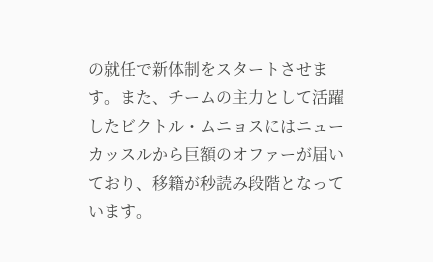の就任で新体制をスタートさせます。また、チームの主力として活躍したビクトル・ムニョスにはニューカッスルから巨額のオファーが届いており、移籍が秒読み段階となっています。